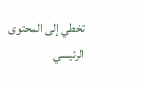تخطي إلى المحتوى الرئيسي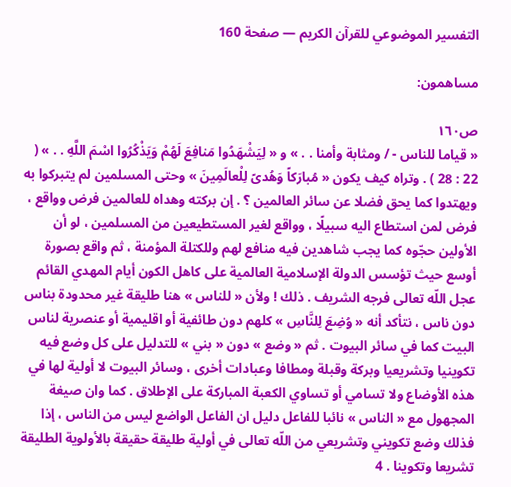التفسير الموضوعي للقرآن الكريم — صفحة 160

مساهمون:

ص١٦٠
« قياما للناس - / ومثابة وأمنا . . » و « لِيَشْهَدُوا مَنافِعَ لَهُمْ وَيَذْكُرُوا اسْمَ اللَّهِ . . » ( 22 : 28 ) . وتراه كيف يكون « مُبارَكاً وَهُدىً لِلْعالَمِينَ » وحتى المسلمين لم يتبركوا به ويهتدوا كما يحق فضلا عن سائر العالمين ؟ . إن بركته وهداه للعالمين فرض وواقع ، فرض لمن استطاع اليه سبيلًا ، وواقع لغير المستطيعين من المسلمين ، لو أن الأولين حجّوه كما يجب شاهدين فيه منافع لهم وللكتلة المؤمنة ، ثم واقع بصورة أوسع حيث تؤسس الدولة الإسلامية العالمية على كاهل الكون أيام المهدي القائم عجل اللّه تعالى فرجه الشريف . ذلك ! ولأن « للناس » هنا طليقة غير محدودة بناس دون ناس ، نتأكد أنه « وُضِعَ لِلنَّاسِ » كلهم دون طائفية أو اقليمية أو عنصرية لناس البيت كما في سائر البيوت . ثم « وضع » دون « بني » للتدليل على كل وضع فيه تكوينيا وتشريعيا وبركة وقبلة ومطافا وعبادات أخرى ، وسائر البيوت لا أولية لها في هذه الأوضاع ولا تسامي أو تساوي الكعبة المباركة على الإطلاق . كما وان صيغة المجهول مع « الناس » نائبا للفاعل دليل ان الفاعل الواضع ليس من الناس ، إذا فذلك وضع تكويني وتشريعي من اللّه تعالى في أولية طليقة حقيقة بالأولوية الطليقة تشريعا وتكوينا . 4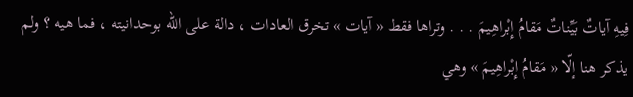فِيهِ آياتٌ بَيِّناتٌ مَقامُ إِبْراهِيمَ . . . وتراها فقط « آيات » تخرق العادات ، دالة على اللّه بوحدانيته ، فما هيه ؟ ولم يذكر هنا إلّا « مَقامُ إِبْراهِيمَ » وهي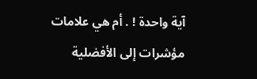آية واحدة ! . أم هي علامات مؤشرات إلى الأفضلية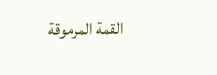القمة المرموقة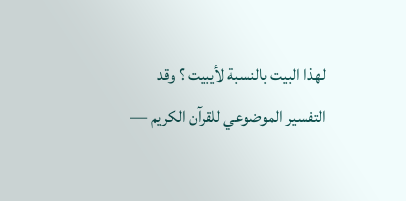لهذا البيت بالنسبة لأيبيت ؟ وقد
التفسير الموضوعي للقرآن الكريم —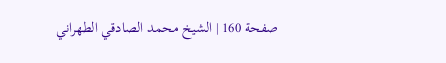صفحة 160 | الشيخ محمد الصادقي الطهراني